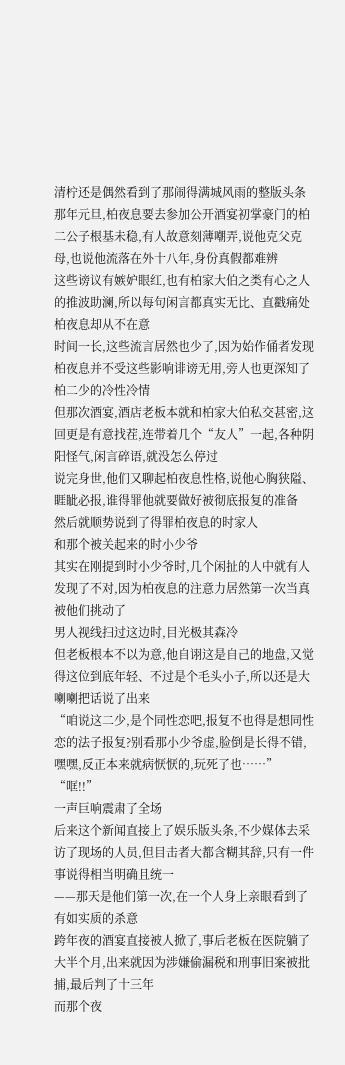清柠还是偶然看到了那闹得满城风雨的整版头条
那年元旦,柏夜息要去参加公开酒宴初掌豪门的柏二公子根基未稳,有人故意刻薄嘲弄,说他克父克母,也说他流落在外十八年,身份真假都难辨
这些谤议有嫉妒眼红,也有柏家大伯之类有心之人的推波助澜,所以每句闲言都真实无比、直戳痛处
柏夜息却从不在意
时间一长,这些流言居然也少了,因为始作俑者发现柏夜息并不受这些影响诽谤无用,旁人也更深知了柏二少的冷性冷情
但那次酒宴,酒店老板本就和柏家大伯私交甚密,这回更是有意找茬,连带着几个“友人”一起,各种阴阳怪气,闲言碎语,就没怎么停过
说完身世,他们又聊起柏夜息性格,说他心胸狭隘、睚眦必报,谁得罪他就要做好被彻底报复的准备
然后就顺势说到了得罪柏夜息的时家人
和那个被关起来的时小少爷
其实在刚提到时小少爷时,几个闲扯的人中就有人发现了不对,因为柏夜息的注意力居然第一次当真被他们挑动了
男人视线扫过这边时,目光极其森冷
但老板根本不以为意,他自诩这是自己的地盘,又觉得这位到底年轻、不过是个毛头小子,所以还是大喇喇把话说了出来
“咱说这二少,是个同性恋吧,报复不也得是想同性恋的法子报复?别看那小少爷虚,脸倒是长得不错,嘿嘿,反正本来就病恹恹的,玩死了也……”
“哐!!”
一声巨响震肃了全场
后来这个新闻直接上了娱乐版头条,不少媒体去采访了现场的人员,但目击者大都含糊其辞,只有一件事说得相当明确且统一
——那天是他们第一次,在一个人身上亲眼看到了有如实质的杀意
跨年夜的酒宴直接被人掀了,事后老板在医院躺了大半个月,出来就因为涉嫌偷漏税和刑事旧案被批捕,最后判了十三年
而那个夜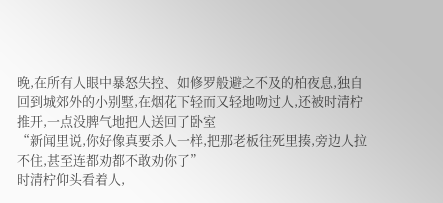晚,在所有人眼中暴怒失控、如修罗般避之不及的柏夜息,独自回到城郊外的小别墅,在烟花下轻而又轻地吻过人,还被时清柠推开,一点没脾气地把人送回了卧室
“新闻里说,你好像真要杀人一样,把那老板往死里揍,旁边人拉不住,甚至连都劝都不敢劝你了”
时清柠仰头看着人,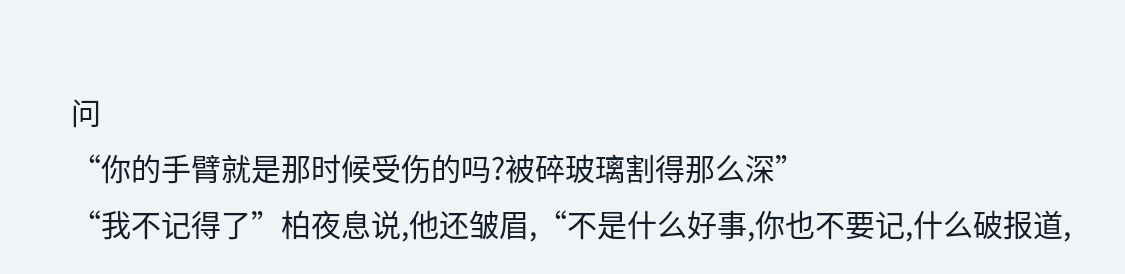问
“你的手臂就是那时候受伤的吗?被碎玻璃割得那么深”
“我不记得了”柏夜息说,他还皱眉,“不是什么好事,你也不要记,什么破报道,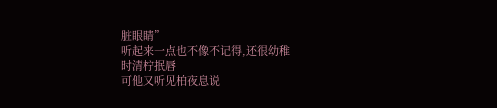脏眼睛”
听起来一点也不像不记得,还很幼稚
时清柠抿唇
可他又听见柏夜息说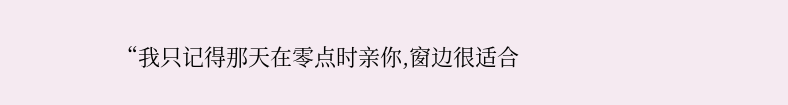“我只记得那天在零点时亲你,窗边很适合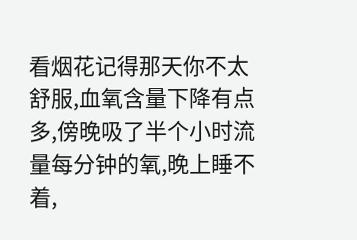看烟花记得那天你不太舒服,血氧含量下降有点多,傍晚吸了半个小时流量每分钟的氧,晚上睡不着,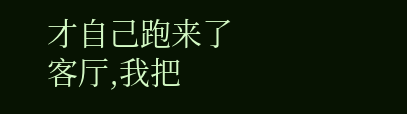才自己跑来了客厅,我把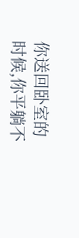你送回卧室的时候,你平躺不